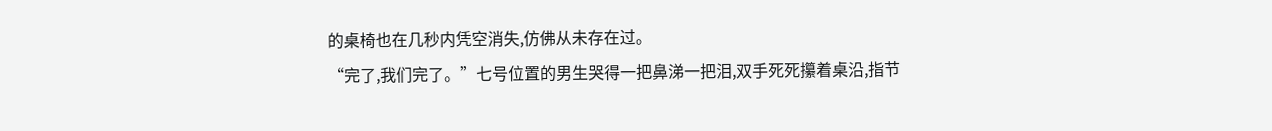的桌椅也在几秒内凭空消失,仿佛从未存在过。
“完了,我们完了。”七号位置的男生哭得一把鼻涕一把泪,双手死死攥着桌沿,指节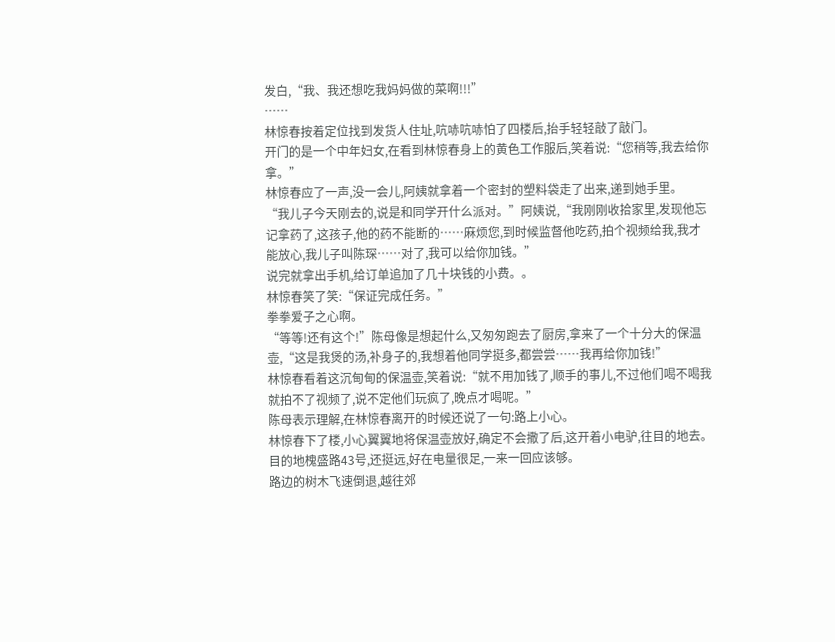发白,“我、我还想吃我妈妈做的菜啊!!!”
……
林惊春按着定位找到发货人住址,吭哧吭哧怕了四楼后,抬手轻轻敲了敲门。
开门的是一个中年妇女,在看到林惊春身上的黄色工作服后,笑着说:“您稍等,我去给你拿。”
林惊春应了一声,没一会儿,阿姨就拿着一个密封的塑料袋走了出来,递到她手里。
“我儿子今天刚去的,说是和同学开什么派对。”阿姨说,“我刚刚收拾家里,发现他忘记拿药了,这孩子,他的药不能断的……麻烦您,到时候监督他吃药,拍个视频给我,我才能放心,我儿子叫陈琛……对了,我可以给你加钱。”
说完就拿出手机,给订单追加了几十块钱的小费。。
林惊春笑了笑:“保证完成任务。”
拳拳爱子之心啊。
“等等!还有这个!”陈母像是想起什么,又匆匆跑去了厨房,拿来了一个十分大的保温壶,“这是我煲的汤,补身子的,我想着他同学挺多,都尝尝……我再给你加钱!”
林惊春看着这沉甸甸的保温壶,笑着说:“就不用加钱了,顺手的事儿,不过他们喝不喝我就拍不了视频了,说不定他们玩疯了,晚点才喝呢。”
陈母表示理解,在林惊春离开的时候还说了一句:路上小心。
林惊春下了楼,小心翼翼地将保温壶放好,确定不会撒了后,这开着小电驴,往目的地去。
目的地槐盛路43号,还挺远,好在电量很足,一来一回应该够。
路边的树木飞速倒退,越往郊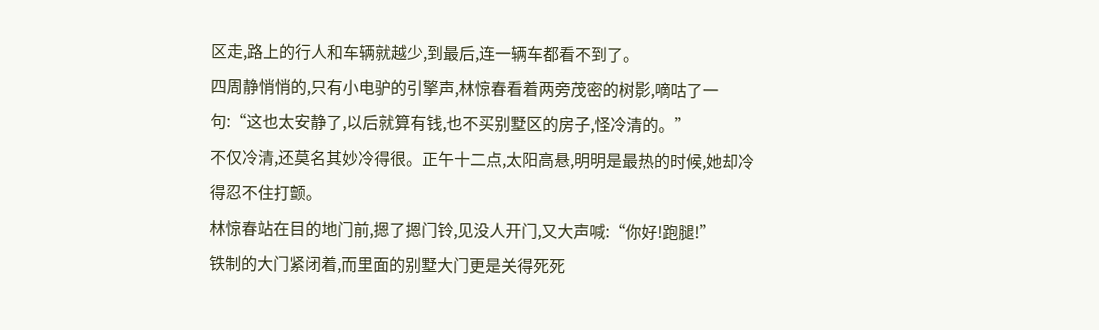区走,路上的行人和车辆就越少,到最后,连一辆车都看不到了。
四周静悄悄的,只有小电驴的引擎声,林惊春看着两旁茂密的树影,嘀咕了一句:“这也太安静了,以后就算有钱,也不买别墅区的房子,怪冷清的。”
不仅冷清,还莫名其妙冷得很。正午十二点,太阳高悬,明明是最热的时候,她却冷得忍不住打颤。
林惊春站在目的地门前,摁了摁门铃,见没人开门,又大声喊:“你好!跑腿!”
铁制的大门紧闭着,而里面的别墅大门更是关得死死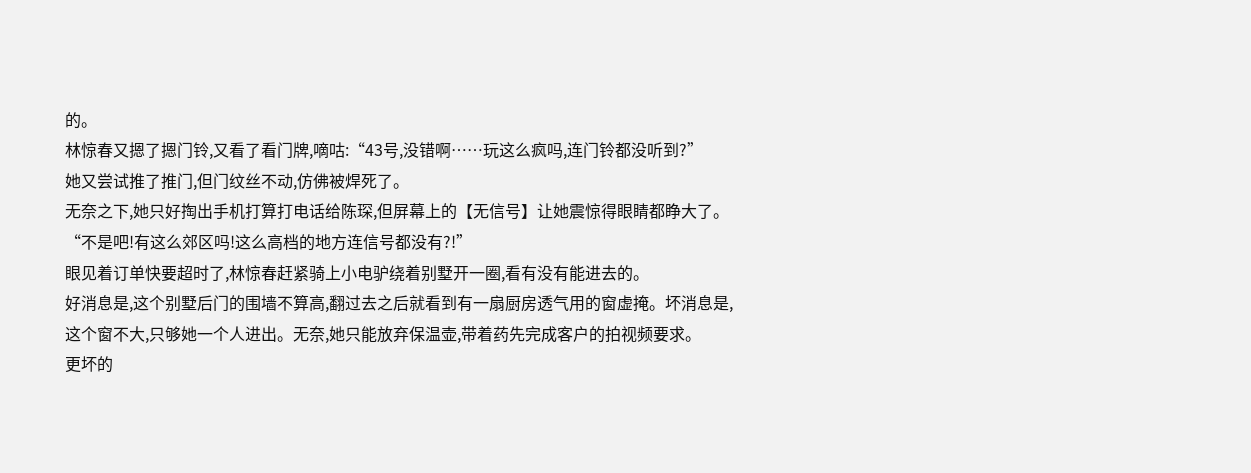的。
林惊春又摁了摁门铃,又看了看门牌,嘀咕:“43号,没错啊……玩这么疯吗,连门铃都没听到?”
她又尝试推了推门,但门纹丝不动,仿佛被焊死了。
无奈之下,她只好掏出手机打算打电话给陈琛,但屏幕上的【无信号】让她震惊得眼睛都睁大了。
“不是吧!有这么郊区吗!这么高档的地方连信号都没有?!”
眼见着订单快要超时了,林惊春赶紧骑上小电驴绕着别墅开一圈,看有没有能进去的。
好消息是,这个别墅后门的围墙不算高,翻过去之后就看到有一扇厨房透气用的窗虚掩。坏消息是,这个窗不大,只够她一个人进出。无奈,她只能放弃保温壶,带着药先完成客户的拍视频要求。
更坏的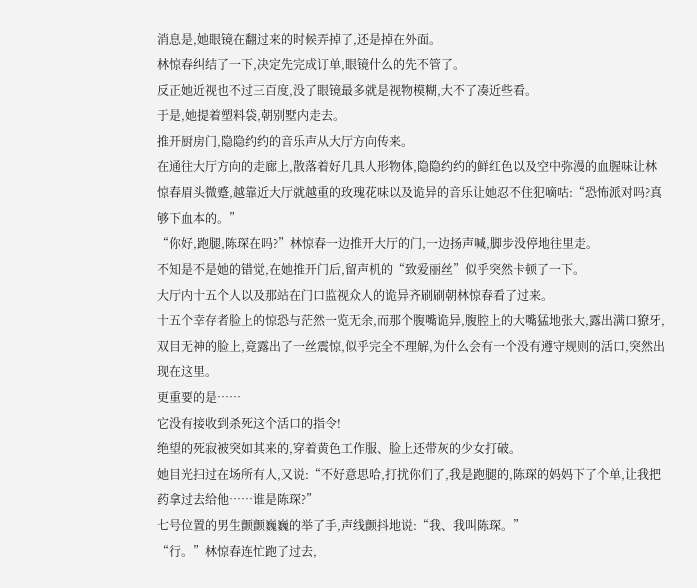消息是,她眼镜在翻过来的时候弄掉了,还是掉在外面。
林惊春纠结了一下,决定先完成订单,眼镜什么的先不管了。
反正她近视也不过三百度,没了眼镜最多就是视物模糊,大不了凑近些看。
于是,她提着塑料袋,朝别墅内走去。
推开厨房门,隐隐约约的音乐声从大厅方向传来。
在通往大厅方向的走廊上,散落着好几具人形物体,隐隐约约的鲜红色以及空中弥漫的血腥味让林惊春眉头微蹙,越靠近大厅就越重的玫瑰花味以及诡异的音乐让她忍不住犯嘀咕:“恐怖派对吗?真够下血本的。”
“你好,跑腿,陈琛在吗?”林惊春一边推开大厅的门,一边扬声喊,脚步没停地往里走。
不知是不是她的错觉,在她推开门后,留声机的“致爱丽丝”似乎突然卡顿了一下。
大厅内十五个人以及那站在门口监视众人的诡异齐刷刷朝林惊春看了过来。
十五个幸存者脸上的惊恐与茫然一览无余,而那个腹嘴诡异,腹腔上的大嘴猛地张大,露出满口獠牙,双目无神的脸上,竟露出了一丝震惊,似乎完全不理解,为什么会有一个没有遵守规则的活口,突然出现在这里。
更重要的是……
它没有接收到杀死这个活口的指令!
绝望的死寂被突如其来的,穿着黄色工作服、脸上还带灰的少女打破。
她目光扫过在场所有人,又说:“不好意思哈,打扰你们了,我是跑腿的,陈琛的妈妈下了个单,让我把药拿过去给他……谁是陈琛?”
七号位置的男生颤颤巍巍的举了手,声线颤抖地说:“我、我叫陈琛。”
“行。”林惊春连忙跑了过去,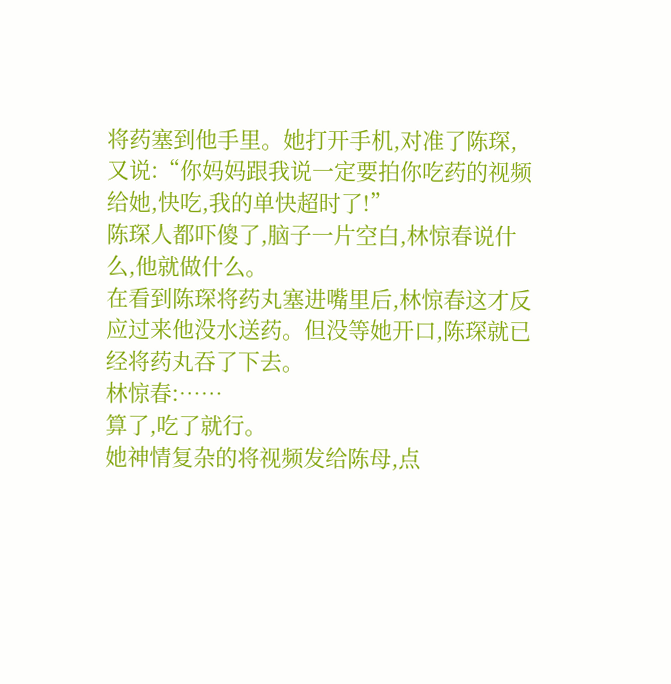将药塞到他手里。她打开手机,对准了陈琛,又说:“你妈妈跟我说一定要拍你吃药的视频给她,快吃,我的单快超时了!”
陈琛人都吓傻了,脑子一片空白,林惊春说什么,他就做什么。
在看到陈琛将药丸塞进嘴里后,林惊春这才反应过来他没水送药。但没等她开口,陈琛就已经将药丸吞了下去。
林惊春:……
算了,吃了就行。
她神情复杂的将视频发给陈母,点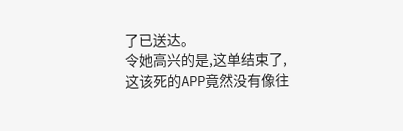了已送达。
令她高兴的是,这单结束了,这该死的APP竟然没有像往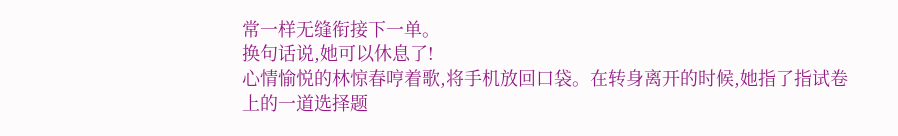常一样无缝衔接下一单。
换句话说,她可以休息了!
心情愉悦的林惊春哼着歌,将手机放回口袋。在转身离开的时候,她指了指试卷上的一道选择题